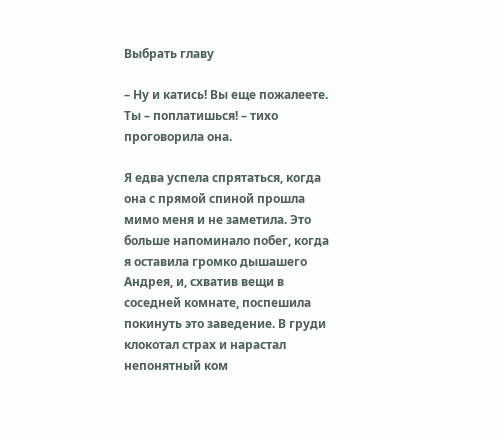Выбрать главу

– Ну и катись! Вы еще пожалеете. Ты – поплатишься! – тихо проговорила она.

Я едва успела спрятаться, когда она с прямой спиной прошла мимо меня и не заметила. Это больше напоминало побег, когда я оставила громко дышашего Андрея, и, схватив вещи в соседней комнате, поспешила покинуть это заведение. В груди клокотал страх и нарастал непонятный ком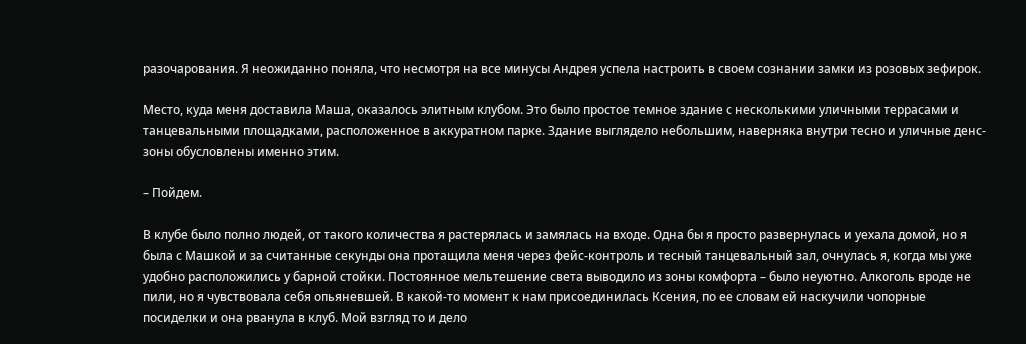разочарования. Я неожиданно поняла, что несмотря на все минусы Андрея успела настроить в своем сознании замки из розовых зефирок.

Место, куда меня доставила Маша, оказалось элитным клубом. Это было простое темное здание с несколькими уличными террасами и танцевальными площадками, расположенное в аккуратном парке. Здание выглядело небольшим, наверняка внутри тесно и уличные денс-зоны обусловлены именно этим.

– Пойдем.

В клубе было полно людей, от такого количества я растерялась и замялась на входе. Одна бы я просто развернулась и уехала домой, но я была с Машкой и за считанные секунды она протащила меня через фейс-контроль и тесный танцевальный зал, очнулась я, когда мы уже удобно расположились у барной стойки. Постоянное мельтешение света выводило из зоны комфорта – было неуютно. Алкоголь вроде не пили, но я чувствовала себя опьяневшей. В какой-то момент к нам присоединилась Ксения, по ее словам ей наскучили чопорные посиделки и она рванула в клуб. Мой взгляд то и дело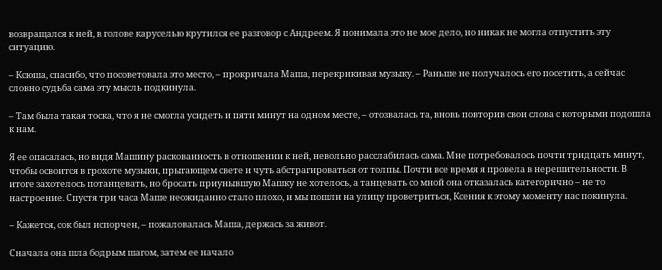возвращался к ней, в голове каруселью крутился ее разговор с Андреем. Я понимала это не мое дело, но никак не могла отпустить эту ситуацию.

– Ксюша, спасибо, что посоветовала это место, – прокричала Маша, перекрикивая музыку. – Раньше не получалось его посетить, а сейчас словно судьба сама эту мысль подкинула.

– Там была такая тоска, что я не смогла усидеть и пяти минут на одном месте, – отозвалась та, вновь повторив свои слова с которыми подошла к нам.

Я ее опасалась, но видя Машину раскованность в отношении к ней, невольно расслабилась сама. Мне потребовалось почти тридцать минут, чтобы освоится в грохоте музыки, прыгающем свете и чуть абстрагироваться от толпы. Почти все время я провела в нерешительности. В итоге захотелось потанцевать, но бросать приунывшую Машку не хотелось, а танцевать со мной она отказалась категорично – не то настроение. Спустя три часа Маше неожиданно стало плохо, и мы пошли на улицу проветриться, Ксения к этому моменту нас покинула.

– Кажется, сок был испорчен, – пожаловалась Маша, держась за живот.

Сначала она шла бодрым шагом, затем ее начало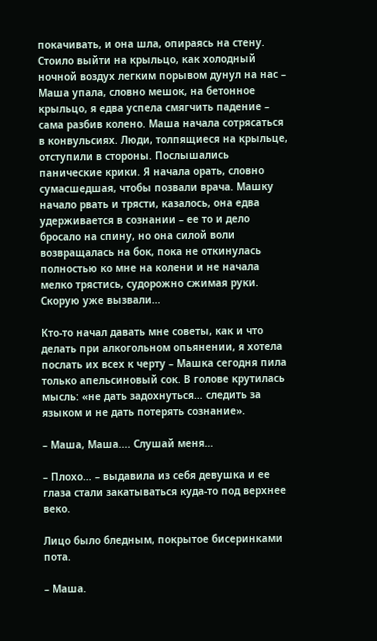покачивать, и она шла, опираясь на стену. Стоило выйти на крыльцо, как холодный ночной воздух легким порывом дунул на нас – Маша упала, словно мешок, на бетонное крыльцо, я едва успела смягчить падение – сама разбив колено. Маша начала сотрясаться в конвульсиях. Люди, толпящиеся на крыльце, отступили в стороны. Послышались панические крики. Я начала орать, словно сумасшедшая, чтобы позвали врача. Машку начало рвать и трясти, казалось, она едва удерживается в сознании – ее то и дело бросало на спину, но она силой воли возвращалась на бок, пока не откинулась полностью ко мне на колени и не начала мелко трястись, судорожно сжимая руки. Скорую уже вызвали…

Кто-то начал давать мне советы, как и что делать при алкогольном опьянении, я хотела послать их всех к черту – Машка сегодня пила только апельсиновый сок. В голове крутилась мысль: «не дать задохнуться… следить за языком и не дать потерять сознание».

– Маша, Маша.... Слушай меня…

– Плохо… – выдавила из себя девушка и ее глаза стали закатываться куда-то под верхнее веко.

Лицо было бледным, покрытое бисеринками пота.

– Маша.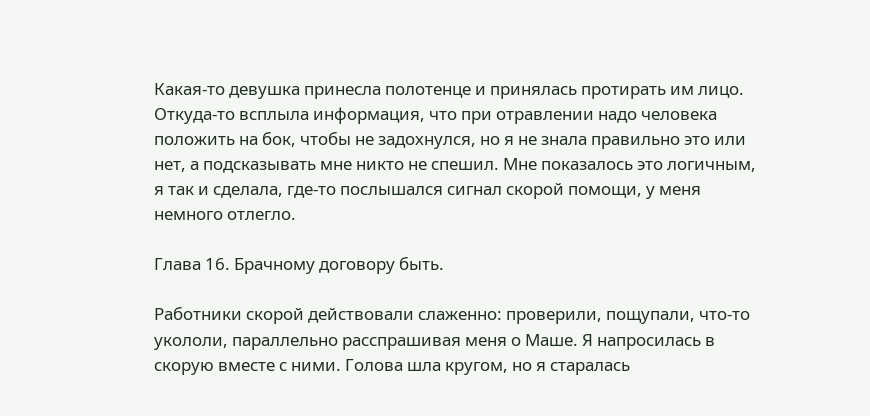Какая-то девушка принесла полотенце и принялась протирать им лицо. Откуда-то всплыла информация, что при отравлении надо человека положить на бок, чтобы не задохнулся, но я не знала правильно это или нет, а подсказывать мне никто не спешил. Мне показалось это логичным, я так и сделала, где-то послышался сигнал скорой помощи, у меня немного отлегло.

Глава 16. Брачному договору быть.

Работники скорой действовали слаженно: проверили, пощупали, что-то укололи, параллельно расспрашивая меня о Маше. Я напросилась в скорую вместе с ними. Голова шла кругом, но я старалась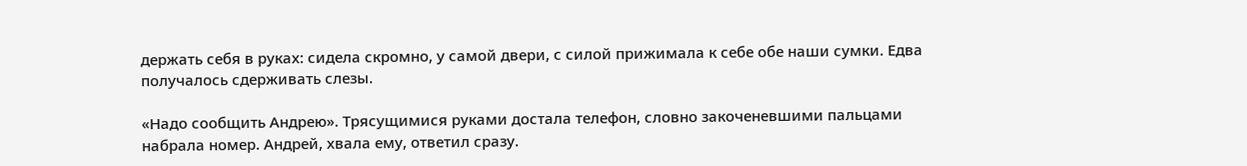держать себя в руках: сидела скромно, у самой двери, с силой прижимала к себе обе наши сумки. Едва получалось сдерживать слезы.

«Надо сообщить Андрею». Трясущимися руками достала телефон, словно закоченевшими пальцами набрала номер. Андрей, хвала ему, ответил сразу.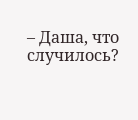– Даша, что случилось?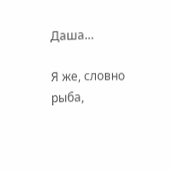Даша…

Я же, словно рыба,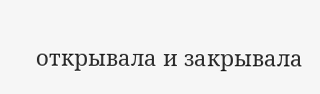открывала и закрывала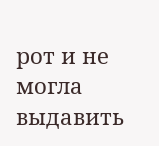рот и не могла выдавить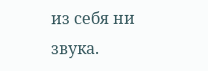из себя ни звука.